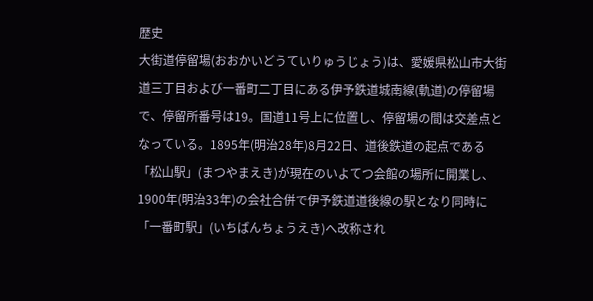歴史
大街道停留場(おおかいどうていりゅうじょう)は、愛媛県松山市大街道三丁目および一番町二丁目にある伊予鉄道城南線(軌道)の停留場で、停留所番号は19。国道11号上に位置し、停留場の間は交差点となっている。1895年(明治28年)8月22日、道後鉄道の起点である「松山駅」(まつやまえき)が現在のいよてつ会館の場所に開業し、1900年(明治33年)の会社合併で伊予鉄道道後線の駅となり同時に「一番町駅」(いちばんちょうえき)へ改称され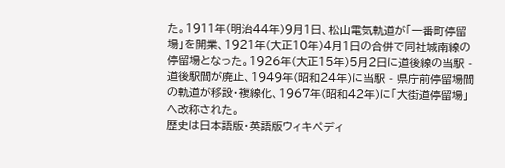た。1911年(明治44年)9月1日、松山電気軌道が「一番町停留場」を開業、1921年(大正10年)4月1日の合併で同社城南線の停留場となった。1926年(大正15年)5月2日に道後線の当駅 - 道後駅間が廃止、1949年(昭和24年)に当駅 - 県庁前停留場間の軌道が移設・複線化、1967年(昭和42年)に「大街道停留場」へ改称された。
歴史は日本語版・英語版ウィキペディ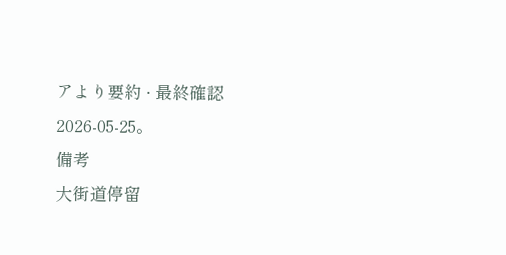アより要約 · 最終確認 2026-05-25。
備考
大街道停留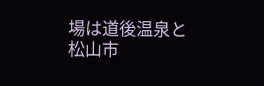場は道後温泉と松山市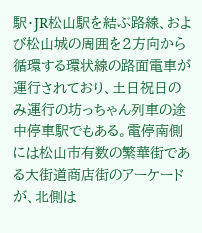駅・JR松山駅を結ぶ路線、および松山城の周囲を2方向から循環する環状線の路面電車が運行されており、土日祝日のみ運行の坊っちゃん列車の途中停車駅でもある。電停南側には松山市有数の繁華街である大街道商店街のアーケードが、北側は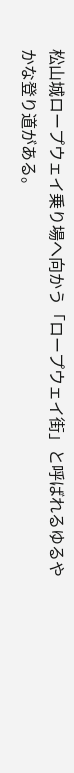松山城ロープウェイ乗り場へ向かう「ロープウェイ街」と呼ばれるゆるやかな登り道がある。